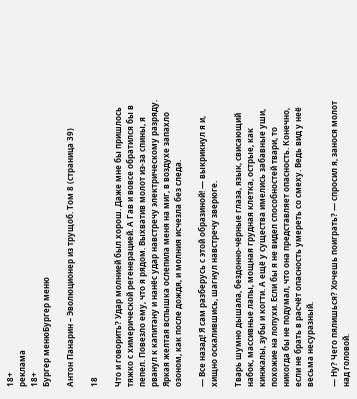18+
реклама
18+
Бургер менюБургер меню

Антон Панарин – Эволюционер из трущоб. Том 8 (страница 39)

18

Что и говорить? Удар молнией был хорош. Даже мне бы пришлось тяжко с химерической регенерацией. А Гав и вовсе обратился бы в пепел. Повезло ему, что я рядом. Выхватив молот из-за спины, я рванул к капитану и нанёс удар навстречу электрическому разряду. Яркая желтая вспышка ослепила меня на миг, в воздухе запахло озоном, как после дождя, и молния исчезла без следа.

— Все назад! Я сам разберусь с этой образиной! — выкрикнул я и, хищно оскалившись, шагнул навстречу зверюге.

Тварь шумно дышала, бездонно-чёрные глаза, язык, свисающий набок, массивные лапы, мощная грудная клетка, острые, как кинжалы, зубы и когти. А ещё у существа имелись забавные уши, похожие на лопухи. Если бы я не видел способностей твари, то никогда бы не подумал, что она представляет опасность. Конечно, если не брать в расчёт опасность умереть со смеху. Ведь вид у неё весьма несуразный.

— Ну? Чего пялишься? Хочешь поиграть? — спросил я, занося молот над головой.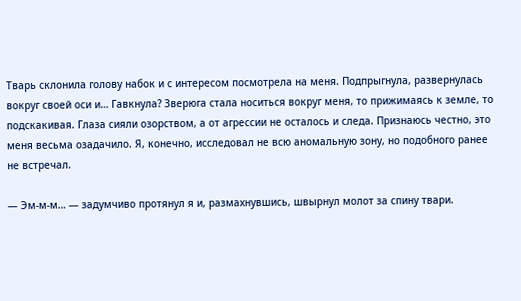Тварь склонила голову набок и с интересом посмотрела на меня. Подпрыгнула, развернулась вокруг своей оси и… Гавкнула? Зверюга стала носиться вокруг меня, то прижимаясь к земле, то подскакивая. Глаза сияли озорством, а от агрессии не осталось и следа. Признаюсь честно, это меня весьма озадачило. Я, конечно, исследовал не всю аномальную зону, но подобного ранее не встречал.

— Эм-м-м… — задумчиво протянул я и, размахнувшись, швырнул молот за спину твари.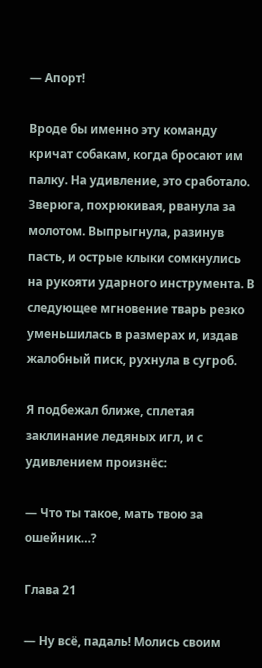— Апорт!

Вроде бы именно эту команду кричат собакам, когда бросают им палку. На удивление, это сработало. Зверюга, похрюкивая, рванула за молотом. Выпрыгнула, разинув пасть, и острые клыки сомкнулись на рукояти ударного инструмента. В следующее мгновение тварь резко уменьшилась в размерах и, издав жалобный писк, рухнула в сугроб.

Я подбежал ближе, сплетая заклинание ледяных игл, и с удивлением произнёс:

— Что ты такое, мать твою за ошейник…?

Глава 21

— Ну всё, падаль! Молись своим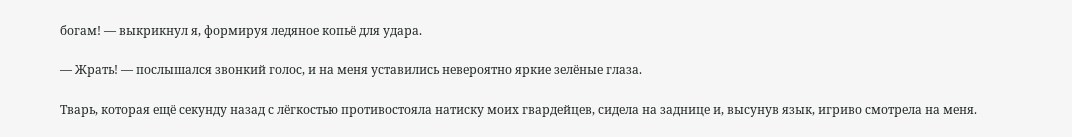богам! — выкрикнул я, формируя ледяное копьё для удара.

— Жрать! — послышался звонкий голос, и на меня уставились невероятно яркие зелёные глаза.

Тварь, которая ещё секунду назад с лёгкостью противостояла натиску моих гвардейцев, сидела на заднице и, высунув язык, игриво смотрела на меня.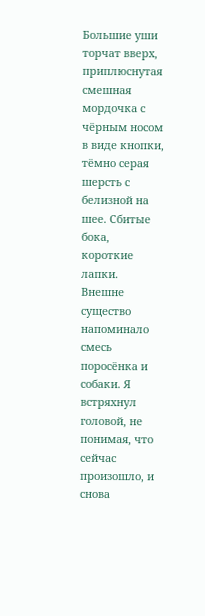Большие уши торчат вверх, приплюснутая смешная мордочка с чёрным носом в виде кнопки, тёмно серая шерсть с белизной на шее. Сбитые бока, короткие лапки. Внешне существо напоминало смесь поросёнка и собаки. Я встряхнул головой, не понимая, что сейчас произошло, и снова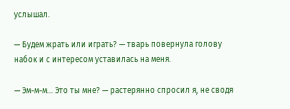услышал.

— Будем жрать или играть? — тварь повернула голову набок и с интересом уставилась на меня.

— Эм-м-м… Это ты мне? — растерянно спросил я, не сводя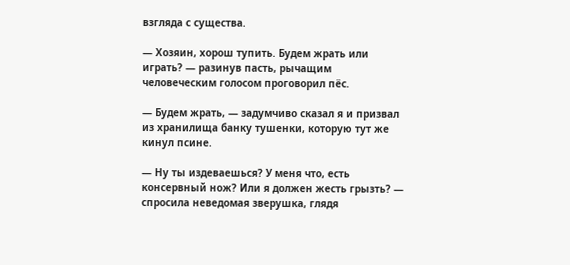взгляда с существа.

— Хозяин, хорош тупить. Будем жрать или играть? — разинув пасть, рычащим человеческим голосом проговорил пёс.

— Будем жрать, — задумчиво сказал я и призвал из хранилища банку тушенки, которую тут же кинул псине.

— Ну ты издеваешься? У меня что, есть консервный нож? Или я должен жесть грызть? — спросила неведомая зверушка, глядя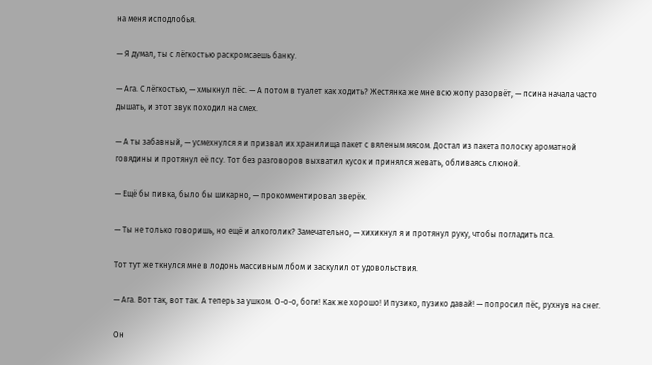на меня исподлобья.

— Я думал, ты с лёгкостью раскромсаешь банку.

— Ага. С лёгкостью, — хмыкнул пёс. — А потом в туалет как ходить? Жестянка же мне всю жопу разорвёт, — псина начала часто дышать, и этот звук походил на смех.

— А ты забавный, — усмехнулся я и призвал их хранилища пакет с вяленым мясом. Достал из пакета полоску ароматной говядины и протянул её псу. Тот без разговоров выхватил кусок и принялся жевать, обливаясь слюной.

— Ещё бы пивка, было бы шикарно, — прокомментировал зверёк.

— Ты не только говоришь, но ещё и алкоголик? Замечательно, — хихикнул я и протянул руку, чтобы погладить пса.

Тот тут же ткнулся мне в лодонь массивным лбом и заскулил от удовольствия.

— Ага. Вот так, вот так. А теперь за ушком. О-о-о, боги! Как же хорошо! И пузико, пузико давай! — попросил пёс, рухнув на снег.

Он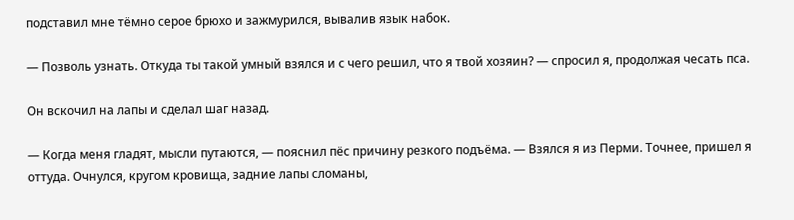подставил мне тёмно серое брюхо и зажмурился, вывалив язык набок.

— Позволь узнать. Откуда ты такой умный взялся и с чего решил, что я твой хозяин? — спросил я, продолжая чесать пса.

Он вскочил на лапы и сделал шаг назад.

— Когда меня гладят, мысли путаются, — пояснил пёс причину резкого подъёма. — Взялся я из Перми. Точнее, пришел я оттуда. Очнулся, кругом кровища, задние лапы сломаны,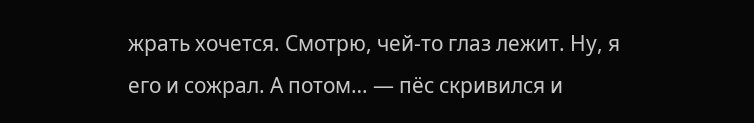жрать хочется. Смотрю, чей-то глаз лежит. Ну, я его и сожрал. А потом… — пёс скривился и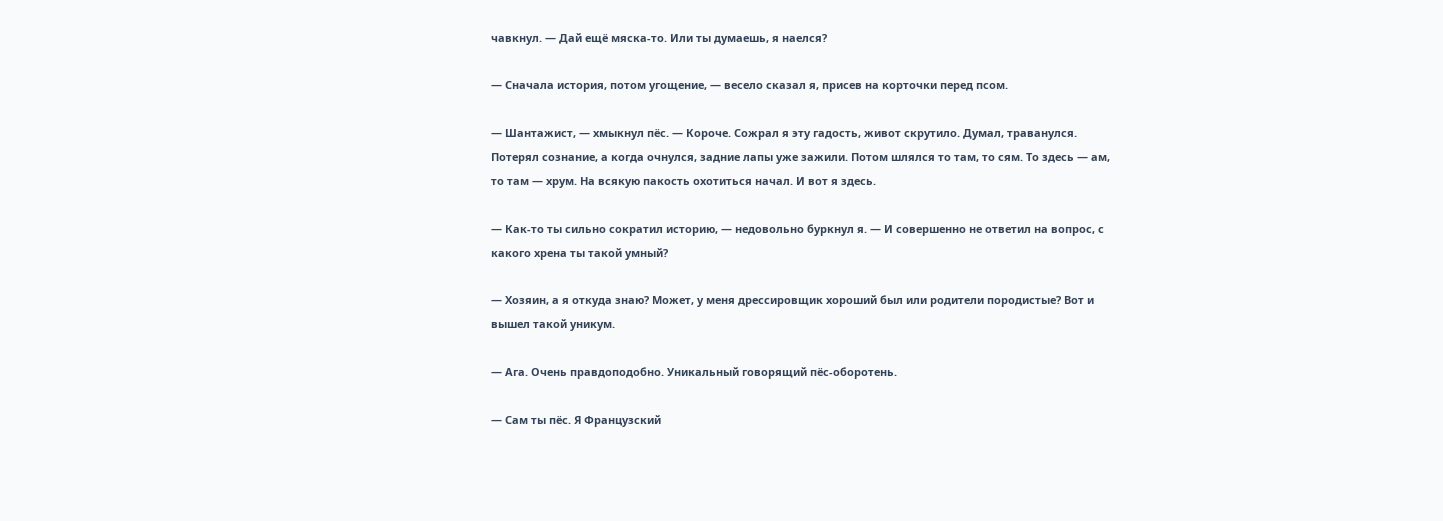чавкнул. — Дай ещё мяска-то. Или ты думаешь, я наелся?

— Сначала история, потом угощение, — весело сказал я, присев на корточки перед псом.

— Шантажист, — хмыкнул пёс. — Короче. Сожрал я эту гадость, живот скрутило. Думал, траванулся. Потерял сознание, а когда очнулся, задние лапы уже зажили. Потом шлялся то там, то сям. То здесь — ам, то там — хрум. На всякую пакость охотиться начал. И вот я здесь.

— Как-то ты сильно сократил историю, — недовольно буркнул я. — И совершенно не ответил на вопрос, с какого хрена ты такой умный?

— Хозяин, а я откуда знаю? Может, у меня дрессировщик хороший был или родители породистые? Вот и вышел такой уникум.

— Ага. Очень правдоподобно. Уникальный говорящий пёс-оборотень.

— Сам ты пёс. Я Французский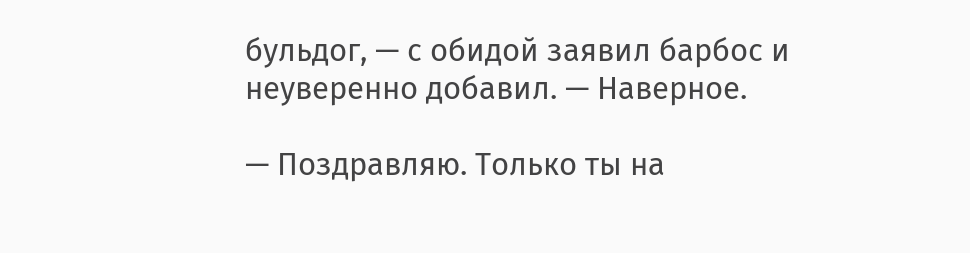бульдог, — с обидой заявил барбос и неуверенно добавил. — Наверное.

— Поздравляю. Только ты на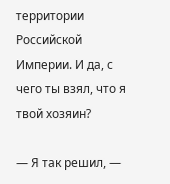территории Российской Империи. И да, с чего ты взял, что я твой хозяин?

— Я так решил, —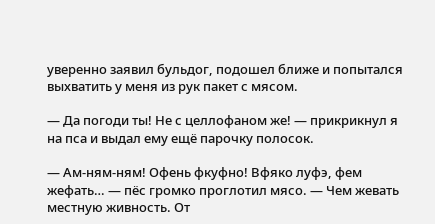уверенно заявил бульдог, подошел ближе и попытался выхватить у меня из рук пакет с мясом.

— Да погоди ты! Не с целлофаном же! — прикрикнул я на пса и выдал ему ещё парочку полосок.

— Ам-ням-ням! Офень фкуфно! Вфяко луфэ, фем жефать… — пёс громко проглотил мясо. — Чем жевать местную живность. От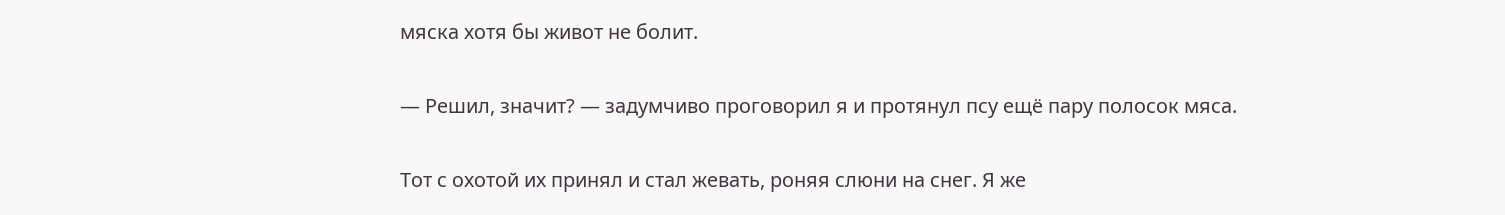мяска хотя бы живот не болит.

— Решил, значит? — задумчиво проговорил я и протянул псу ещё пару полосок мяса.

Тот с охотой их принял и стал жевать, роняя слюни на снег. Я же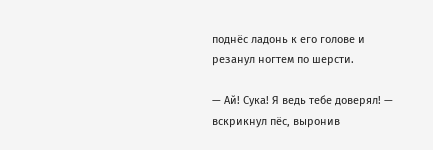поднёс ладонь к его голове и резанул ногтем по шерсти.

— Ай! Сука! Я ведь тебе доверял! — вскрикнул пёс, выронив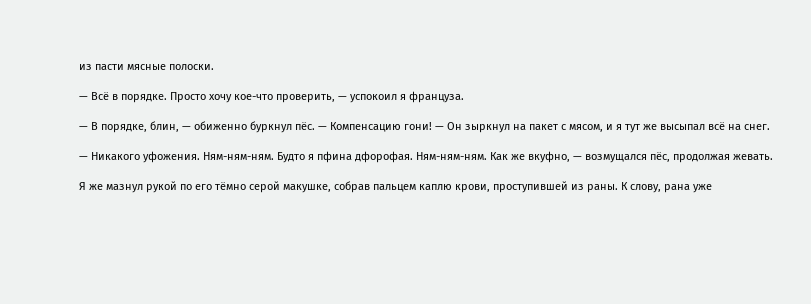из пасти мясные полоски.

— Всё в порядке. Просто хочу кое-что проверить, — успокоил я француза.

— В порядке, блин, — обиженно буркнул пёс. — Компенсацию гони! — Он зыркнул на пакет с мясом, и я тут же высыпал всё на снег.

— Никакого уфожения. Ням-ням-ням. Будто я пфина дфорофая. Ням-ням-ням. Как же вкуфно, — возмущался пёс, продолжая жевать.

Я же мазнул рукой по его тёмно серой макушке, собрав пальцем каплю крови, проступившей из раны. К слову, рана уже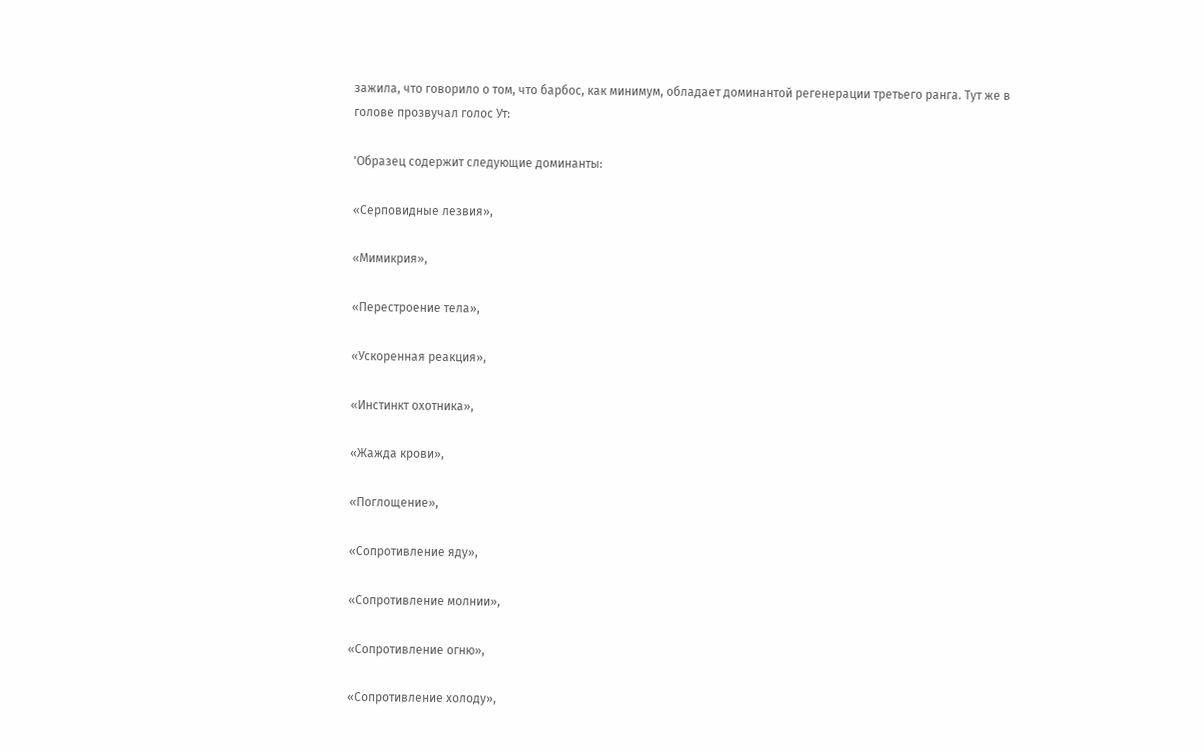зажила, что говорило о том, что барбос, как минимум, обладает доминантой регенерации третьего ранга. Тут же в голове прозвучал голос Ут:

'Образец содержит следующие доминанты:

«Серповидные лезвия»,

«Мимикрия»,

«Перестроение тела»,

«Ускоренная реакция»,

«Инстинкт охотника»,

«Жажда крови»,

«Поглощение»,

«Сопротивление яду»,

«Сопротивление молнии»,

«Сопротивление огню»,

«Сопротивление холоду»,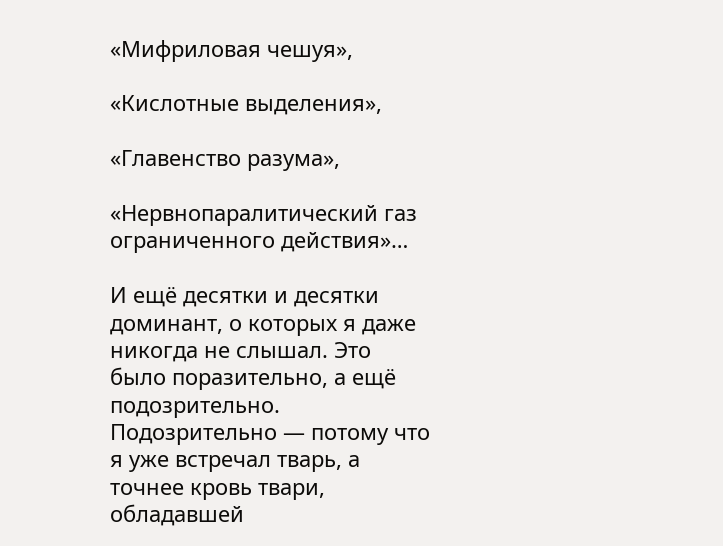«Мифриловая чешуя»,

«Кислотные выделения»,

«Главенство разума»,

«Нервнопаралитический газ ограниченного действия»…

И ещё десятки и десятки доминант, о которых я даже никогда не слышал. Это было поразительно, а ещё подозрительно. Подозрительно — потому что я уже встречал тварь, а точнее кровь твари, обладавшей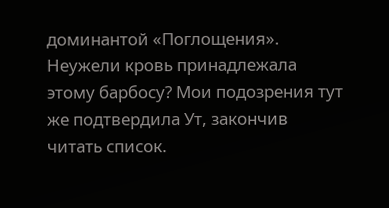доминантой «Поглощения». Неужели кровь принадлежала этому барбосу? Мои подозрения тут же подтвердила Ут, закончив читать список.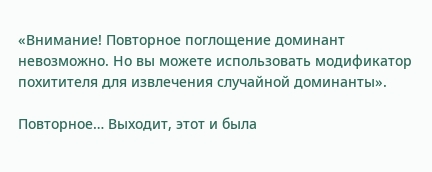«Внимание! Повторное поглощение доминант невозможно. Но вы можете использовать модификатор похитителя для извлечения случайной доминанты».

Повторное… Выходит, этот и была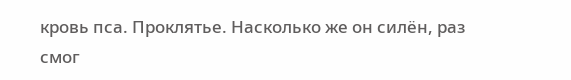кровь пса. Проклятье. Насколько же он силён, раз смог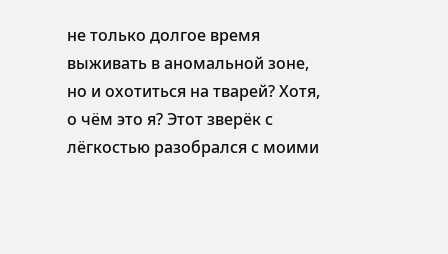не только долгое время выживать в аномальной зоне, но и охотиться на тварей? Хотя, о чём это я? Этот зверёк с лёгкостью разобрался с моими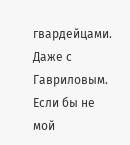гвардейцами. Даже с Гавриловым. Если бы не мой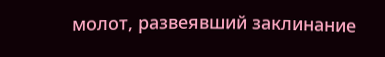молот, развеявший заклинание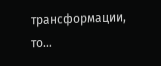трансформации, то…